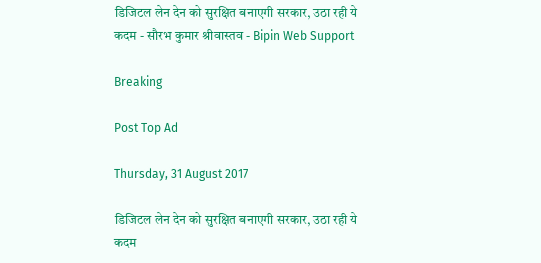डिजिटल लेन देन को सुरक्षित बनाएगी सरकार, उठा रही ये कदम - सौरभ कुमार श्रीवास्तव - Bipin Web Support

Breaking

Post Top Ad

Thursday, 31 August 2017

डिजिटल लेन देन को सुरक्षित बनाएगी सरकार, उठा रही ये कदम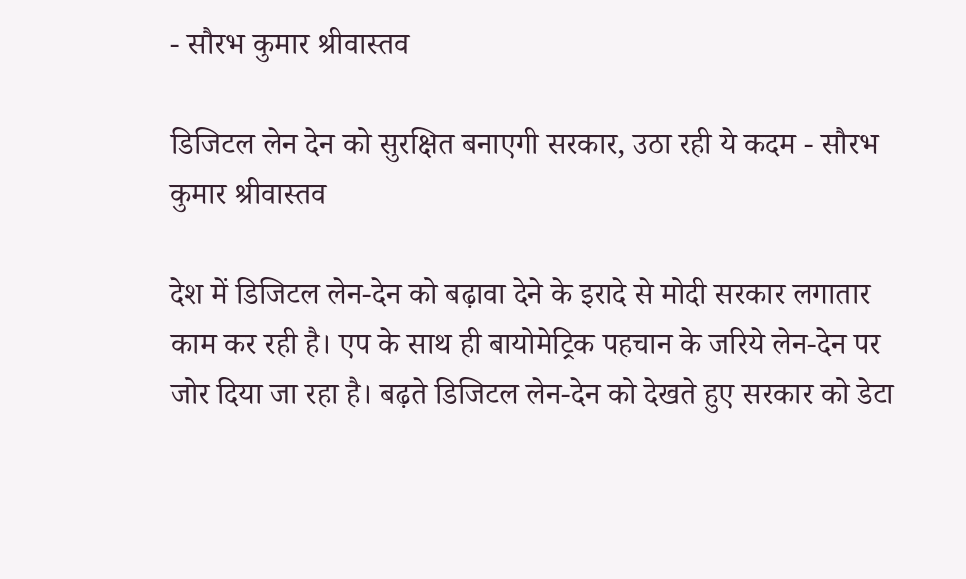- सौरभ कुमार श्रीवास्तव

डिजिटल लेन देन को सुरक्षित बनाएगी सरकार, उठा रही ये कदम - सौरभ कुमार श्रीवास्तव

देश में डिजिटल लेन-देन को बढ़ावा देने के इरादे से मोदी सरकार लगातार काम कर रही है। एप के साथ ही बायोमेट्रिक पहचान के जरिये लेन-देन पर जोर दिया जा रहा है। बढ़ते डिजिटल लेन-देन को देखते हुए सरकार को डेटा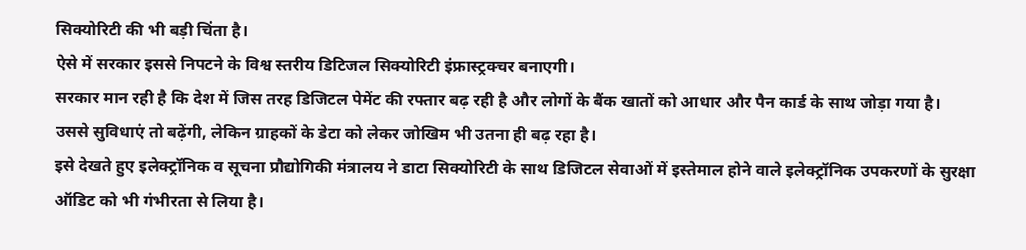सिक्योरिटी की भी बड़ी चिंता है।
ऐसे में सरकार इससे निपटने के विश्व स्तरीय डिटिजल सिक्योरिटी इंफ्रास्ट्रक्चर बनाएगी।
सरकार मान रही है कि देश में जिस तरह डिजिटल पेमेंट की रफ्तार बढ़ रही है और लोगों के बैंक खातों को आधार और पैन कार्ड के साथ जोड़ा गया है। उससे सुविधाएं तो बढ़ेंगी, लेकिन ग्राहकों के डेटा को लेकर जोखिम भी उतना ही बढ़ रहा है।
इसे देखते हुए इलेक्ट्रॉनिक व सूचना प्रौद्योगिकी मंत्रालय ने डाटा सिक्योरिटी के साथ डिजिटल सेवाओं में इस्तेमाल होने वाले इलेक्ट्रॉनिक उपकरणों के सुरक्षा ऑडिट को भी गंभीरता से लिया है।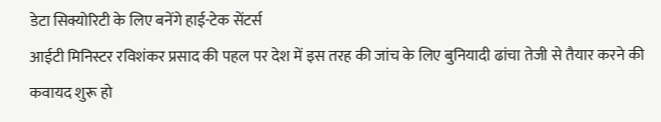डेटा सिक्योरिटी के लिए बनेंगे हाई-टेक सेंटर्स
आईटी मिनिस्टर रविशंकर प्रसाद की पहल पर देश में इस तरह की जांच के लिए बुनियादी ढांचा तेजी से तैयार करने की कवायद शुरू हो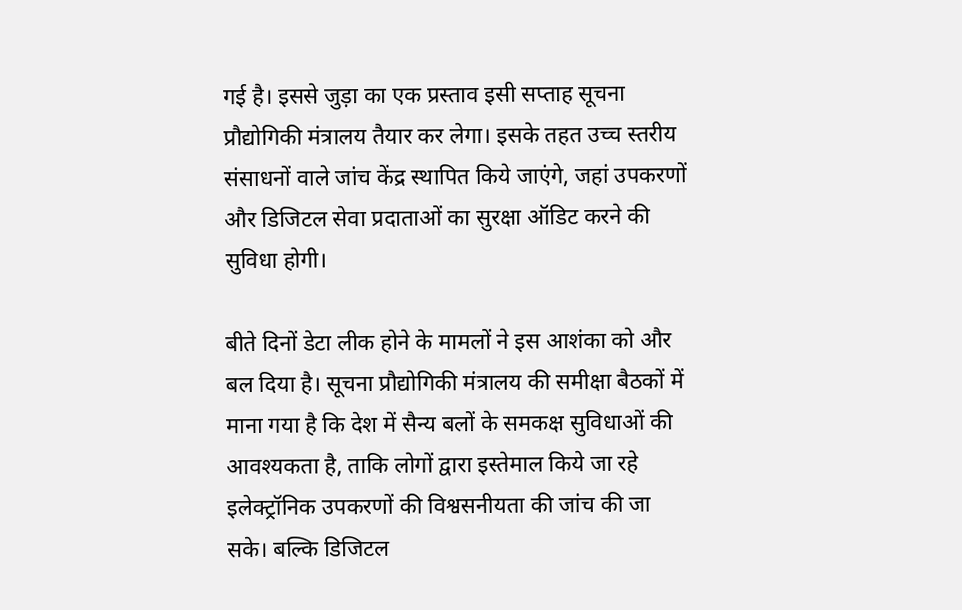गई है। इससे जुड़ा का एक प्रस्ताव इसी सप्ताह सूचना प्रौद्योगिकी मंत्रालय तैयार कर लेगा। इसके तहत उच्च स्तरीय संसाधनों वाले जांच केंद्र स्थापित किये जाएंगे, जहां उपकरणों और डिजिटल सेवा प्रदाताओं का सुरक्षा ऑडिट करने की सुविधा होगी।

बीते दिनों डेटा लीक होने के मामलों ने इस आशंका को और बल दिया है। सूचना प्रौद्योगिकी मंत्रालय की समीक्षा बैठकों में माना गया है कि देश में सैन्य बलों के समकक्ष सुविधाओं की आवश्यकता है, ताकि लोगों द्वारा इस्तेमाल किये जा रहे इलेक्ट्रॉनिक उपकरणों की विश्वसनीयता की जांच की जा सके। बल्कि डिजिटल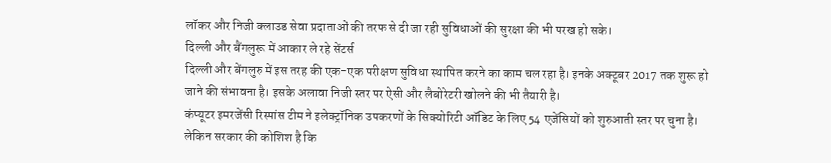लॉकर और निजी क्लाउड सेवा प्रदाताओं की तरफ से दी जा रही सुविधाओं की सुरक्षा की भी परख हो सके।
दिल्ली और बैंगलुरू में आकार ले रहे सेंटर्स
दिल्ली और बेंगलुरु में इस तरह की एक-एक परीक्षण सुविधा स्थापित करने का काम चल रहा है। इनके अक्टूबर 2017 तक शुरू हो जाने की संभावना है। इसके अलावा निजी स्तर पर ऐसी और लैबोरेटरी खोलने की भी तैयारी है।
कंप्यूटर इमरजेंसी रिस्पांस टीम ने इलेक्ट्रॉनिक उपकरणों के सिक्योरिटी ऑडिट के लिए 54 एजेंसियों को शुरुआती स्तर पर चुना है। लेकिन सरकार की कोशिश है कि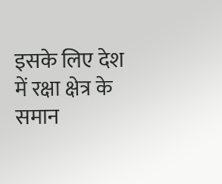इसके लिए देश में रक्षा क्षेत्र के समान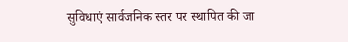सुविधाएं सार्वजनिक स्तर पर स्थापित की जा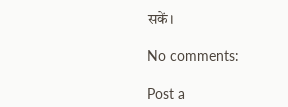सकें।

No comments:

Post a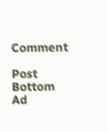Comment

Post Bottom Ad